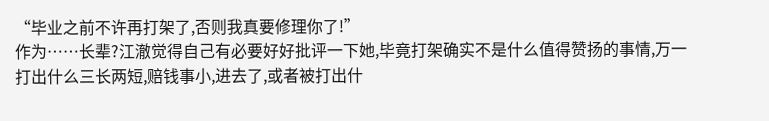“毕业之前不许再打架了,否则我真要修理你了!”
作为……长辈?江澈觉得自己有必要好好批评一下她,毕竟打架确实不是什么值得赞扬的事情,万一打出什么三长两短,赔钱事小,进去了,或者被打出什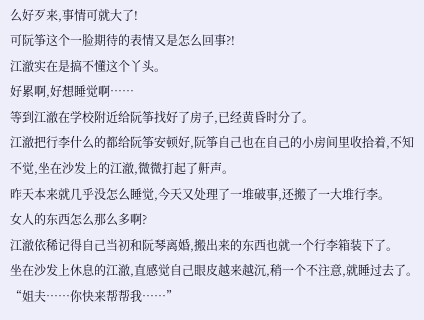么好歹来,事情可就大了!
可阮筝这个一脸期待的表情又是怎么回事?!
江澈实在是搞不懂这个丫头。
好累啊,好想睡觉啊……
等到江澈在学校附近给阮筝找好了房子,已经黄昏时分了。
江澈把行李什么的都给阮筝安顿好,阮筝自己也在自己的小房间里收拾着,不知不觉,坐在沙发上的江澈,微微打起了鼾声。
昨天本来就几乎没怎么睡觉,今天又处理了一堆破事,还搬了一大堆行李。
女人的东西怎么那么多啊?
江澈依稀记得自己当初和阮琴离婚,搬出来的东西也就一个行李箱装下了。
坐在沙发上休息的江澈,直感觉自己眼皮越来越沉,稍一个不注意,就睡过去了。
“姐夫……你快来帮帮我……”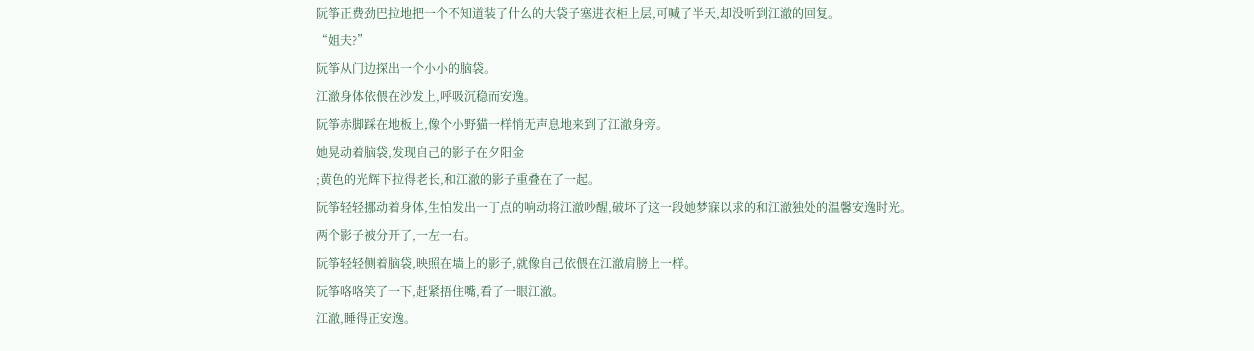阮筝正费劲巴拉地把一个不知道装了什么的大袋子塞进衣柜上层,可喊了半天,却没听到江澈的回复。
“姐夫?”
阮筝从门边探出一个小小的脑袋。
江澈身体依偎在沙发上,呼吸沉稳而安逸。
阮筝赤脚踩在地板上,像个小野猫一样悄无声息地来到了江澈身旁。
她晃动着脑袋,发现自己的影子在夕阳金
;黄色的光辉下拉得老长,和江澈的影子重叠在了一起。
阮筝轻轻挪动着身体,生怕发出一丁点的响动将江澈吵醒,破坏了这一段她梦寐以求的和江澈独处的温馨安逸时光。
两个影子被分开了,一左一右。
阮筝轻轻侧着脑袋,映照在墙上的影子,就像自己依偎在江澈肩膀上一样。
阮筝咯咯笑了一下,赶紧捂住嘴,看了一眼江澈。
江澈,睡得正安逸。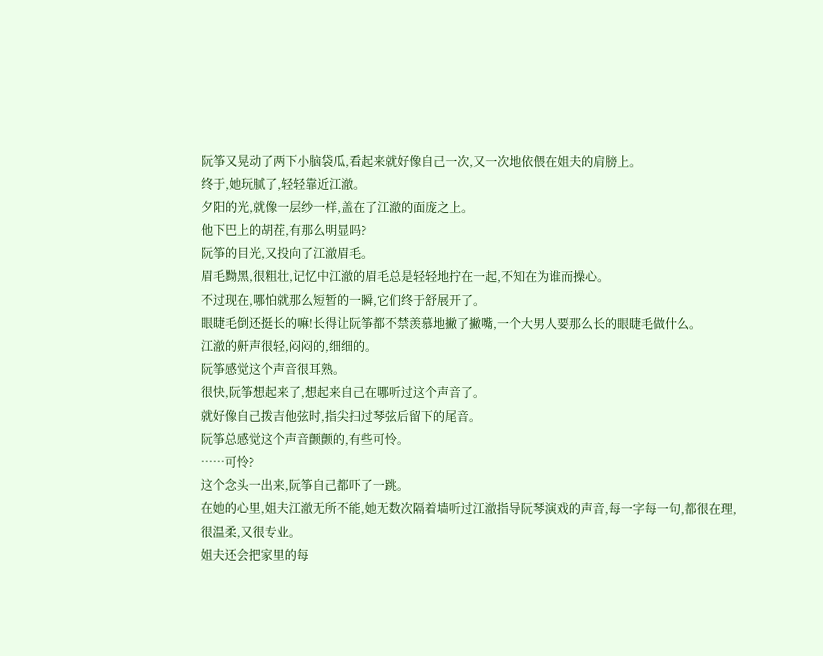阮筝又晃动了两下小脑袋瓜,看起来就好像自己一次,又一次地依偎在姐夫的肩膀上。
终于,她玩腻了,轻轻靠近江澈。
夕阳的光,就像一层纱一样,盖在了江澈的面庞之上。
他下巴上的胡茬,有那么明显吗?
阮筝的目光,又投向了江澈眉毛。
眉毛黝黑,很粗壮,记忆中江澈的眉毛总是轻轻地拧在一起,不知在为谁而操心。
不过现在,哪怕就那么短暂的一瞬,它们终于舒展开了。
眼睫毛倒还挺长的嘛!长得让阮筝都不禁羡慕地撇了撇嘴,一个大男人要那么长的眼睫毛做什么。
江澈的鼾声很轻,闷闷的,细细的。
阮筝感觉这个声音很耳熟。
很快,阮筝想起来了,想起来自己在哪听过这个声音了。
就好像自己拨吉他弦时,指尖扫过琴弦后留下的尾音。
阮筝总感觉这个声音颤颤的,有些可怜。
……可怜?
这个念头一出来,阮筝自己都吓了一跳。
在她的心里,姐夫江澈无所不能,她无数次隔着墙听过江澈指导阮琴演戏的声音,每一字每一句,都很在理,很温柔,又很专业。
姐夫还会把家里的每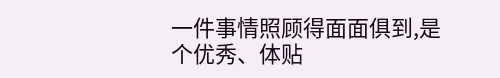一件事情照顾得面面俱到,是个优秀、体贴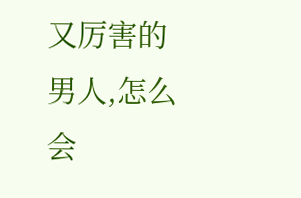又厉害的男人,怎么会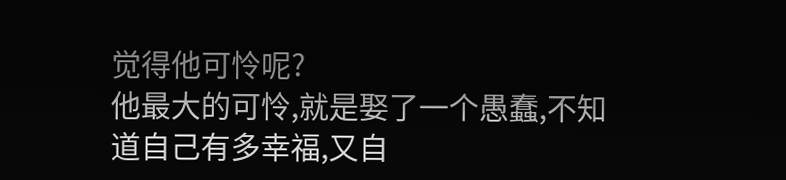觉得他可怜呢?
他最大的可怜,就是娶了一个愚蠢,不知道自己有多幸福,又自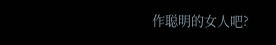作聪明的女人吧?